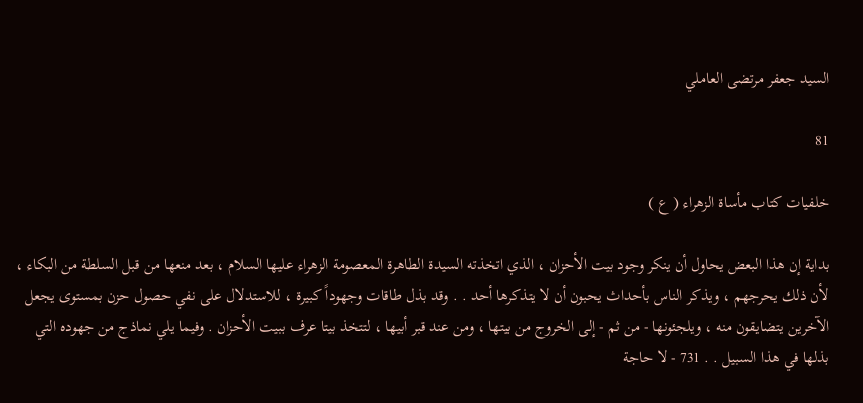السيد جعفر مرتضى العاملي

81

خلفيات كتاب مأساة الزهراء ( ع )

بداية إن هذا البعض يحاول أن ينكر وجود بيت الأحزان ، الذي اتخذته السيدة الطاهرة المعصومة الزهراء عليها السلام ، بعد منعها من قبل السلطة من البكاء ، لأن ذلك يحرجهم ، ويذكر الناس بأحداث يحبون أن لا يتذكرها أحد . . وقد بذل طاقات وجهوداً كبيرة ، للاستدلال على نفي حصول حزن بمستوى يجعل الآخرين يتضايقون منه ، ويلجئونها - من ثم - إلى الخروج من بيتها ، ومن عند قبر أبيها ، لتتخذ بيتا عرف ببيت الأحزان . وفيما يلي نماذج من جهوده التي بذلها في هذا السبيل . . 731 - لا حاجة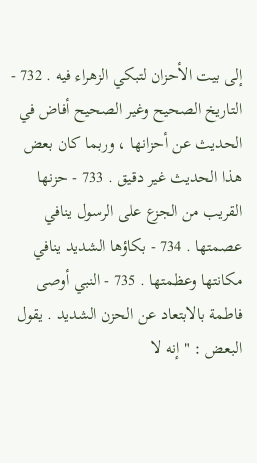إلى بيت الأحزان لتبكي الزهراء فيه . 732 - التاريخ الصحيح وغير الصحيح أفاض في الحديث عن أحزانها ، وربما كان بعض هذا الحديث غير دقيق . 733 - حزنها القريب من الجزع على الرسول ينافي عصمتها . 734 - بكاؤها الشديد ينافي مكانتها وعظمتها . 735 - النبي أوصى فاطمة بالابتعاد عن الحزن الشديد . يقول البعض : " إنه لا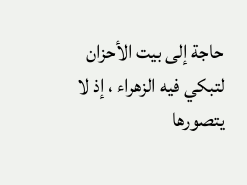حاجة إلى بيت الأحزان لتبكي فيه الزهراء ، إذ لا يتصورها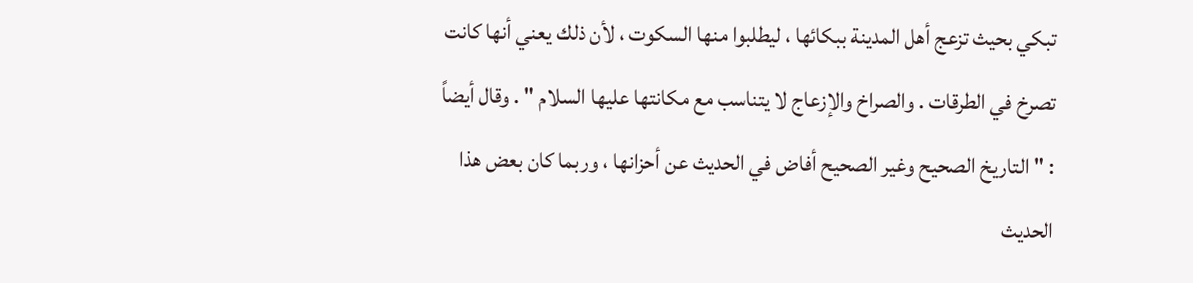تبكي بحيث تزعج أهل المدينة ببكائها ، ليطلبوا منها السكوت ، لأن ذلك يعني أنها كانت تصرخ في الطرقات . والصراخ والإزعاج لا يتناسب مع مكانتها عليها السلام " . وقال أيضاً : " التاريخ الصحيح وغير الصحيح أفاض في الحديث عن أحزانها ، وربما كان بعض هذا الحديث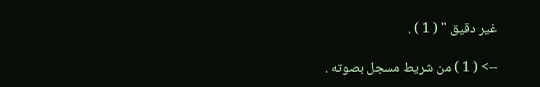غير دقيق " ( 1 ) .

--> ( 1 ) من شريط مسجل بصوته .